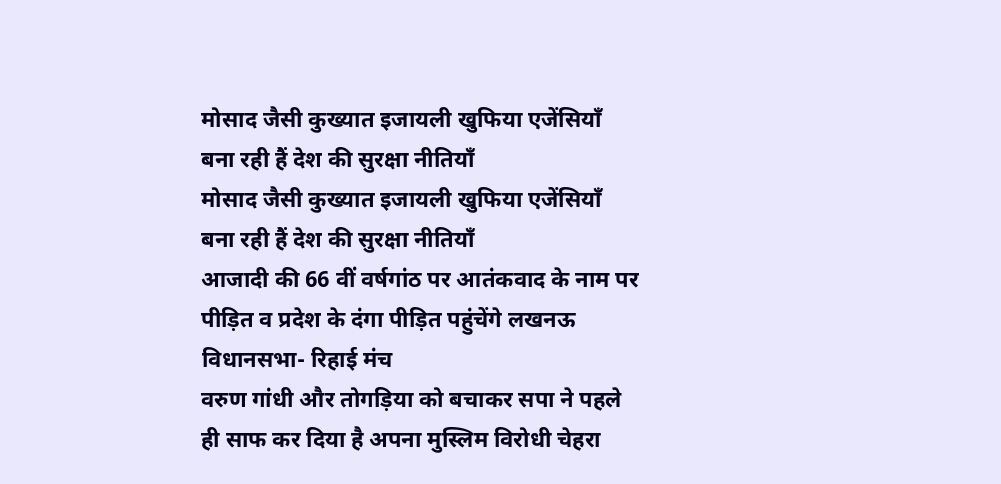मोसाद जैसी कुख्यात इजायली खुफिया एजेंसियाँ बना रही हैं देश की सुरक्षा नीतियाँ
मोसाद जैसी कुख्यात इजायली खुफिया एजेंसियाँ बना रही हैं देश की सुरक्षा नीतियाँ
आजादी की 66 वीं वर्षगांठ पर आतंकवाद के नाम पर पीड़ित व प्रदेश के दंगा पीड़ित पहुंचेंगे लखनऊ विधानसभा- रिहाई मंच
वरुण गांधी और तोगड़िया को बचाकर सपा ने पहले ही साफ कर दिया है अपना मुस्लिम विरोधी चेहरा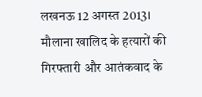लखनऊ 12 अगस्त 2013। मौलाना खालिद के हत्यारों की गिरफ्तारी और आतंकवाद के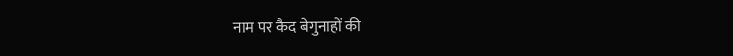नाम पर कैद बेगुनाहों की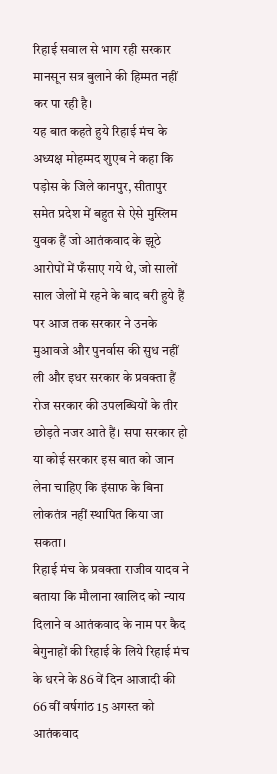रिहाई सवाल से भाग रही सरकार मानसून सत्र बुलाने की हिम्मत नहीं कर पा रही है।
यह बात कहते हुये रिहाई मंच के अध्यक्ष मोहम्मद शुएब ने कहा कि पड़ोस के जिले कानपुर, सीतापुर समेत प्रदेश में बहुत से ऐसे मुस्लिम युवक हैं जो आतंकवाद के झूठे आरोपों में फँसाए गये थे, जो सालों साल जेलों में रहने के बाद बरी हुये हैं पर आज तक सरकार ने उनके मुआवजे और पुनर्वास की सुध नहीं ली और इधर सरकार के प्रवक्ता हैं रोज सरकार की उपलब्धियों के तीर छोड़ते नजर आते हैं। सपा सरकार हो या कोई सरकार इस बात को जान लेना चाहिए कि इंसाफ के बिना लोकतंत्र नहीं स्थापित किया जा सकता।
रिहाई मंच के प्रवक्ता राजीव यादव ने बताया कि मौलाना खालिद को न्याय दिलाने व आतंकवाद के नाम पर कैद बेगुनाहों की रिहाई के लिये रिहाई मंच के धरने के 86 वें दिन आजादी की 66 वीं वर्षगांठ 15 अगस्त को आतंकवाद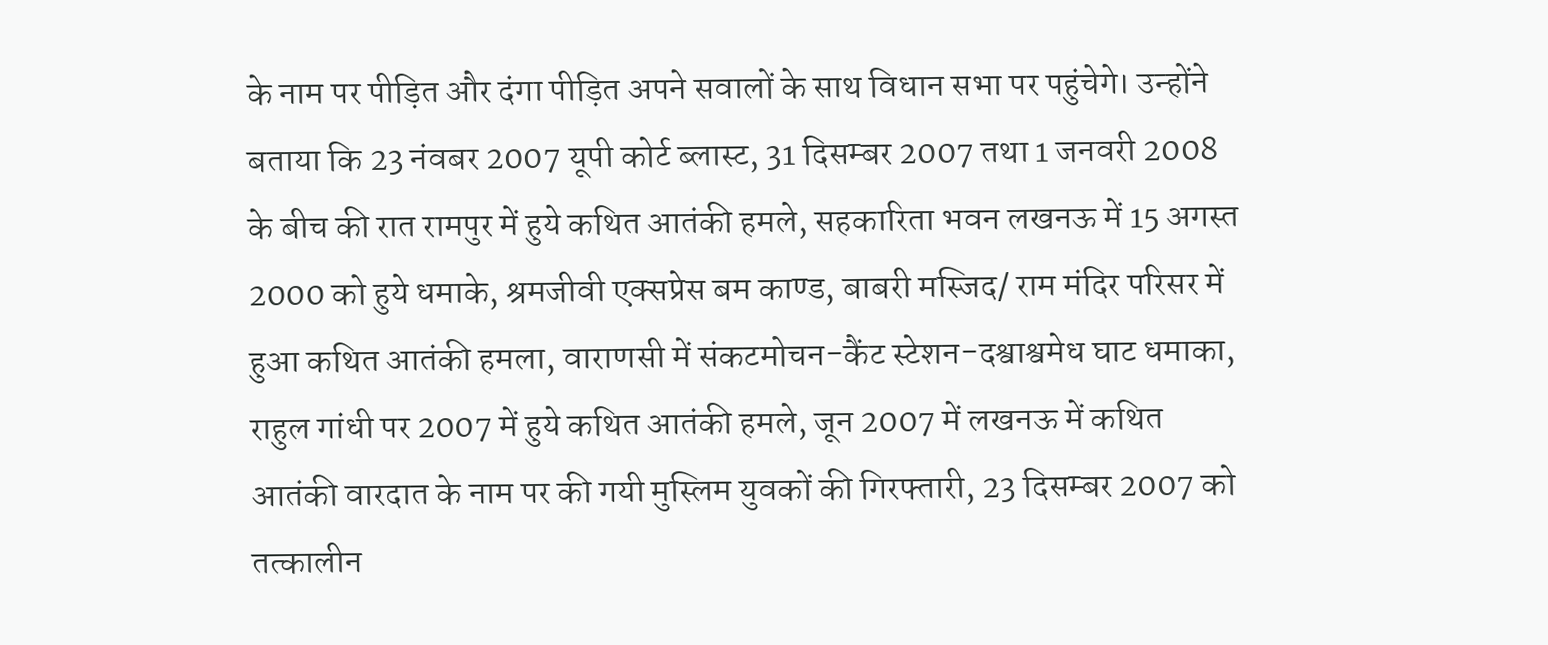के नाम पर पीड़ित और दंगा पीड़ित अपने सवालों के साथ विधान सभा पर पहुंचेगे। उन्होंने बताया कि 23 नंवबर 2007 यूपी कोर्ट ब्लास्ट, 31 दिसम्बर 2007 तथा 1 जनवरी 2008 के बीच की रात रामपुर में हुये कथित आतंकी हमले, सहकारिता भवन लखनऊ में 15 अगस्त 2000 को हुये धमाके, श्रमजीवी एक्सप्रेस बम काण्ड, बाबरी मस्जिद/ राम मंदिर परिसर में हुआ कथित आतंकी हमला, वाराणसी में संकटमोचन-कैंट स्टेशन-दश्वाश्वमेध घाट धमाका, राहुल गांधी पर 2007 में हुये कथित आतंकी हमले, जून 2007 में लखनऊ में कथित आतंकी वारदात के नाम पर की गयी मुस्लिम युवकों की गिरफ्तारी, 23 दिसम्बर 2007 को तत्कालीन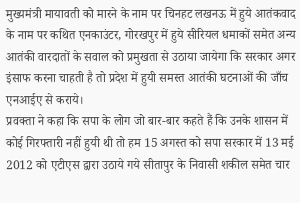मुख्यमंत्री मायावती को मारने के नाम पर चिनहट लखनऊ में हुये आतंकवाद के नाम पर कथित एनकाउंटर, गोरखपुर में हुये सीरियल धमाकों समेत अन्य आतंकी वारदातों के सवाल को प्रमुखता से उठाया जायेगा कि सरकार अगर इंसाफ करना चाहती है तो प्रदेश में हुयी समस्त आतंकी घटनाओं की जाँच एनआईए से कराये।
प्रवक्ता ने कहा कि सपा के लोग जो बार-बार कहते हैं कि उनके शासन में कोई गिरफ्तारी नहीं हुयी थी तो हम 15 अगस्त को सपा सरकार में 13 मई 2012 को एटीएस द्वारा उठाये गये सीतापुर के निवासी शकील समेत चार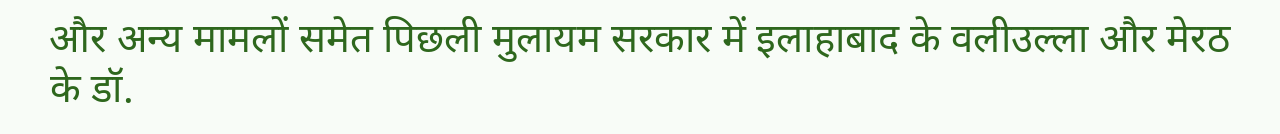और अन्य मामलों समेत पिछली मुलायम सरकार में इलाहाबाद के वलीउल्ला और मेरठ के डॉ.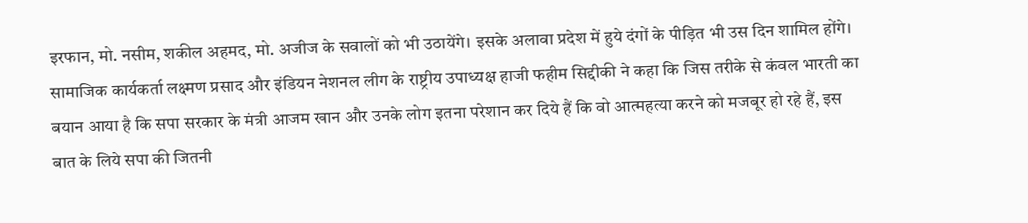इरफान, मो. नसीम, शकील अहमद, मो. अजीज के सवालों को भी उठायेंगे। इसके अलावा प्रदेश में हुये दंगों के पीड़ित भी उस दिन शामिल होंगे।
सामाजिक कार्यकर्ता लक्ष्मण प्रसाद और इंडियन नेशनल लीग के राष्ट्रीय उपाध्यक्ष हाजी फहीम सिद्दीकी ने कहा कि जिस तरीके से कंवल भारती का बयान आया है कि सपा सरकार के मंत्री आजम खान और उनके लोग इतना परेशान कर दिये हैं कि वो आत्महत्या करने को मजबूर हो रहे हैं, इस बात के लिये सपा की जितनी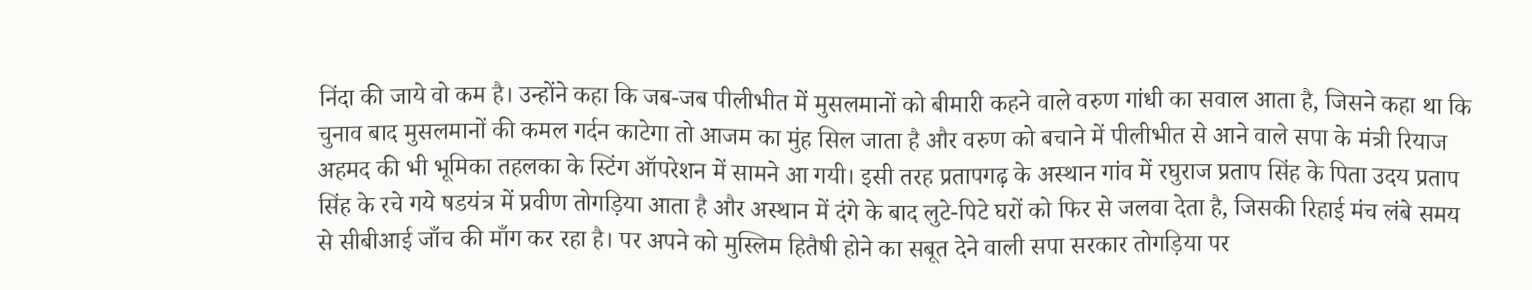निंदा की जाये वो कम है। उन्होंने कहा कि जब-जब पीलीभीत में मुसलमानों को बीमारी कहने वाले वरुण गांधी का सवाल आता है, जिसने कहा था कि चुनाव बाद मुसलमानों की कमल गर्दन काटेगा तो आजम का मुंह सिल जाता है और वरुण को बचाने में पीलीभीत से आने वाले सपा के मंत्री रियाज अहमद की भी भूमिका तहलका के स्टिंग ऑपरेशन में सामने आ गयी। इसी तरह प्रतापगढ़ के अस्थान गांव में रघुराज प्रताप सिंह के पिता उदय प्रताप सिंह के रचे गये षडयंत्र में प्रवीण तोगड़िया आता है और अस्थान में दंगे के बाद लुटे-पिटे घरों को फिर से जलवा देता है, जिसकी रिहाई मंच लंबे समय से सीबीआई जाँच की माँग कर रहा है। पर अपने को मुस्लिम हितैषी होने का सबूत देने वाली सपा सरकार तोगड़िया पर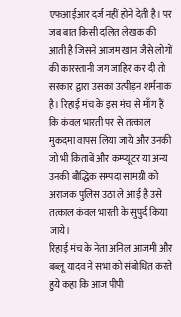एफआईआर दर्ज नहीं होने देती है। पर जब बात किसी दलित लेखक की आती है जिसने आजम खान जैसे लोगों की कारस्तानी जग जाहिर कर दी तो सरकार द्वारा उसका उत्पीड़न शर्मनाक है। रिहाई मंच के इस मंच से माँग हैं कि कंवल भारती पर से तत्काल मुकदमा वापस लिया जाये और उनकी जो भी किताबें और कम्प्यूटर या अन्य उनकी बौद्धिक सम्पदा सामग्री को अराजक पुलिस उठा ले आई है उसे तत्काल कंवल भारती के सुपुर्द किया जाये।
रिहाई मंच के नेता अनिल आजमी और बब्लू यादव ने सभा को संबोधित करते हुये कहा कि आज पीपी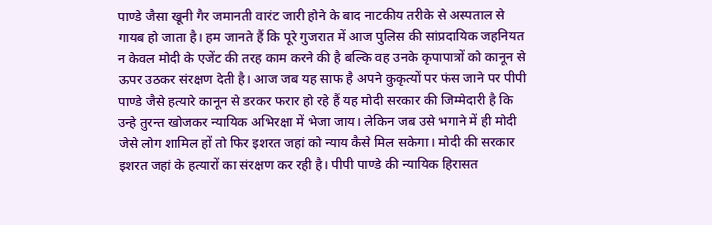पाण्डे जैसा खूनी गैर जमानती वारंट जारी होने के बाद नाटकीय तरीके से अस्पताल से गायब हो जाता है। हम जानते हैं कि पूरे गुजरात में आज पुलिस की सांप्रदायिक जहनियत न केवल मोदी के एजेंट की तरह काम करने की है बल्कि वह उनके कृपापात्रों को कानून से ऊपर उठकर संरक्षण देती है। आज जब यह साफ है अपने कुकृत्यों पर फंस जाने पर पीपी पाण्डे जैसे हत्यारे कानून से डरकर फरार हो रहे हैं यह मोदी सरकार की जिम्मेदारी है कि उन्हे तुरन्त खोजकर न्यायिक अभिरक्षा में भेजा जाय। लेकिन जब उसे भगाने में ही मोदी जेसे लोग शामिल हों तो फिर इशरत जहां को न्याय कैसे मिल सकेगा। मोदी की सरकार इशरत जहां के हत्यारों का संरक्षण कर रही है। पीपी पाण्डे की न्यायिक हिरासत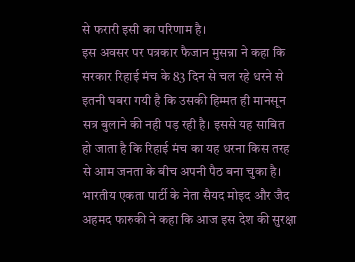से फरारी इसी का परिणाम है।
इस अवसर पर पत्रकार फैजान मुसन्ना ने कहा कि सरकार रिहाई मंच के 83 दिन से चल रहे धरने से इतनी घबरा गयी है कि उसकी हिम्मत ही मानसून सत्र बुलाने की नही पड़ रही है। इससे यह साबित हो जाता है कि रिहाई मंच का यह धरना किस तरह से आम जनता के बीच अपनी पैठ बना चुका है।
भारतीय एकता पार्टी के नेता सैयद मोइद और जैद अहमद फारुकी ने कहा कि आज इस देश की सुरक्षा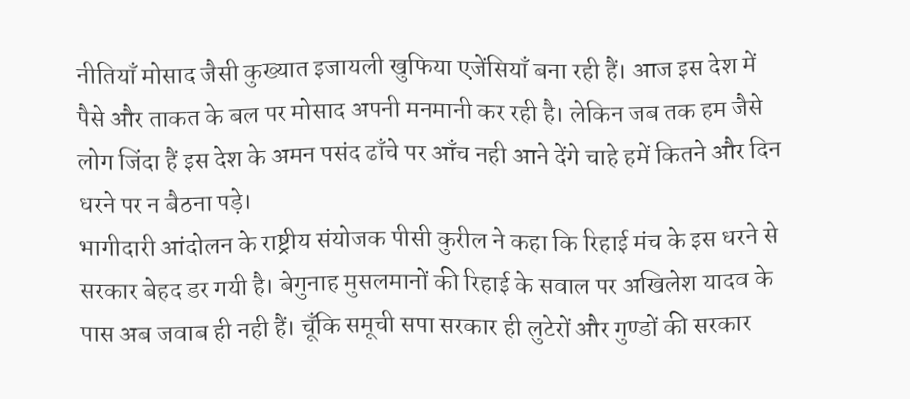नीतियाँ मोसाद जैसी कुख्यात इजायली खुफिया एजेंसियाँ बना रही हैं। आज इस देश में पैसे और ताकत के बल पर मोसाद अपनी मनमानी कर रही है। लेकिन जब तक हम जैसे लोग जिंदा हैं इस देश के अमन पसंद ढाँचे पर आँच नही आने देंगे चाहे हमें कितने और दिन धरने पर न बैठना पड़े।
भागीदारी आंदोलन के राष्ट्रीय संयोजक पीसी कुरील ने कहा कि रिहाई मंच के इस धरने से सरकार बेहद डर गयी है। बेगुनाह मुसलमानों की रिहाई के सवाल पर अखिलेश यादव के पास अब जवाब ही नही हैं। चूँकि समूची सपा सरकार ही लुटेरों और गुण्डों की सरकार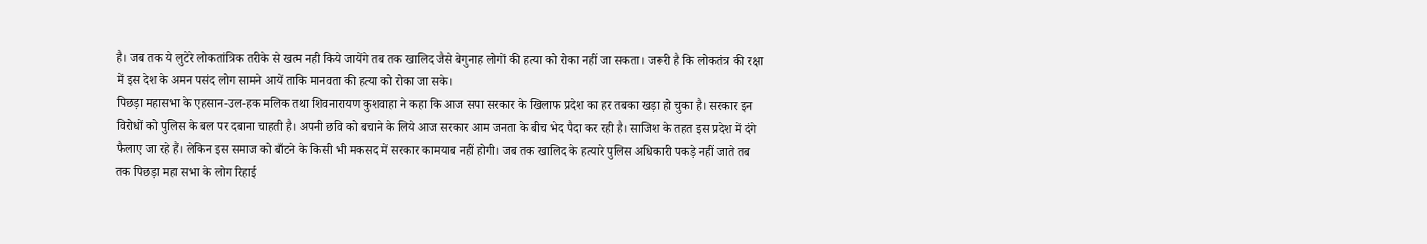है। जब तक ये लुटेरे लोकतांत्रिक तरीके से खत्म नही किये जायेंगे तब तक खालिद जैसे बेगुनाह लोगों की हत्या को रोका नहीं जा सकता। जरूरी है कि लोकतंत्र की रक्षा में इस देश के अमन पसंद लोग सामने आयें ताकि मानवता की हत्या को रोका जा सके।
पिछड़ा महासभा के एहसान-उल-हक मलिक तथा शिवनारायण कुशवाहा ने कहा कि आज सपा सरकार के खिलाफ प्रदेश का हर तबका खड़ा हो चुका है। सरकार इन विरोधों को पुलिस के बल पर दबाना चाहती है। अपनी छवि को बचाने के लिये आज सरकार आम जनता के बीच भेद पैदा कर रही है। साजिश के तहत इस प्रदेश में दंगे फैलाए जा रहे हैं। लेकिन इस समाज को बाँटने के किसी भी मकसद में सरकार कामयाब नहीं होगी। जब तक खालिद के हत्यारे पुलिस अधिकारी पकड़े नहीं जाते तब तक पिछड़ा महा सभा के लोग रिहाई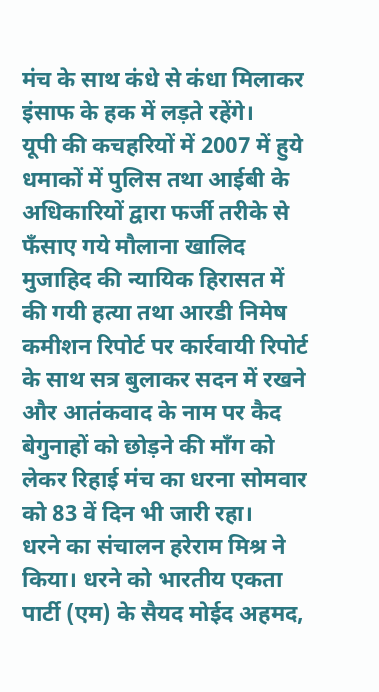मंच के साथ कंधे से कंधा मिलाकर इंसाफ के हक में लड़ते रहेंगे।
यूपी की कचहरियों में 2007 में हुये धमाकों में पुलिस तथा आईबी के अधिकारियों द्वारा फर्जी तरीके से फँसाए गये मौलाना खालिद मुजाहिद की न्यायिक हिरासत में की गयी हत्या तथा आरडी निमेष कमीशन रिपोर्ट पर कार्रवायी रिपोर्ट के साथ सत्र बुलाकर सदन में रखने और आतंकवाद के नाम पर कैद बेगुनाहों को छोड़ने की माँग को लेकर रिहाई मंच का धरना सोमवार को 83 वें दिन भी जारी रहा।
धरने का संचालन हरेराम मिश्र ने किया। धरने को भारतीय एकता पार्टी (एम) के सैयद मोईद अहमद,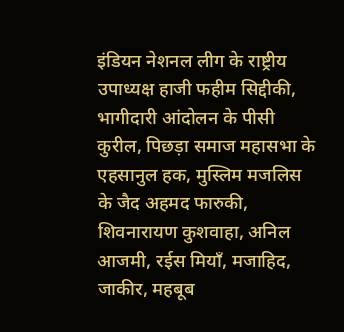इंडियन नेशनल लीग के राष्ट्रीय उपाध्यक्ष हाजी फहीम सिद्दीकी, भागीदारी आंदोलन के पीसी कुरील, पिछड़ा समाज महासभा के एहसानुल हक, मुस्लिम मजलिस के जैद अहमद फारुकी, शिवनारायण कुशवाहा, अनिल आजमी, रईस मियाँ, मजाहिद, जाकीर, महबूब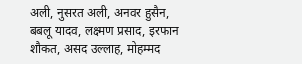अली, नुसरत अली, अनवर हुसैन, बबलू यादव, लक्ष्मण प्रसाद, इरफान शौकत, असद उल्लाह, मोहम्मद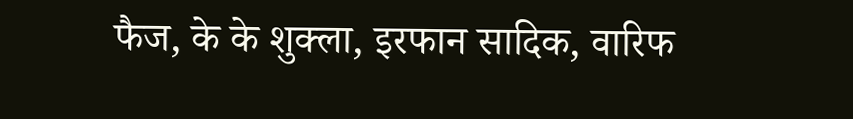फैज, के के शुक्ला, इरफान सादिक, वारिफ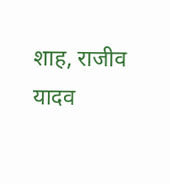शाह, राजीव यादव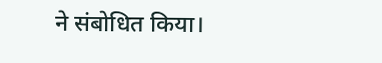ने संबोधित किया।